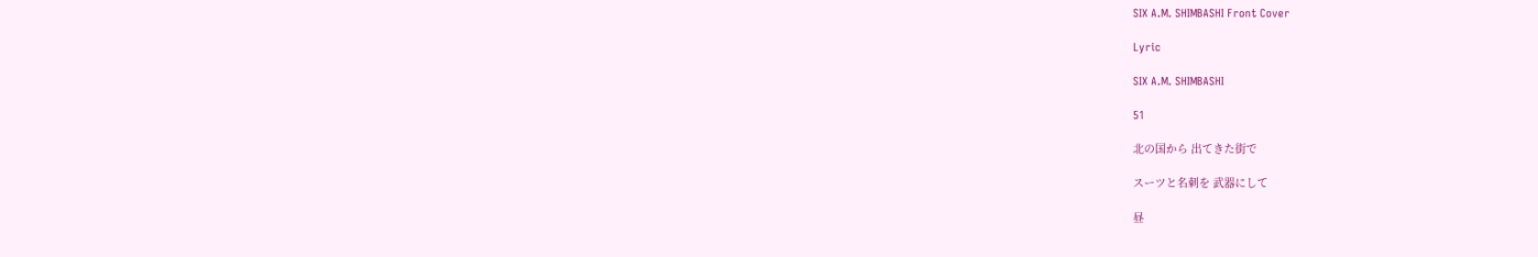SIX A.M. SHIMBASHI Front Cover

Lyric

SIX A.M. SHIMBASHI

51

北の国から 出てきた街で

スーツと名刺を 武器にして

昼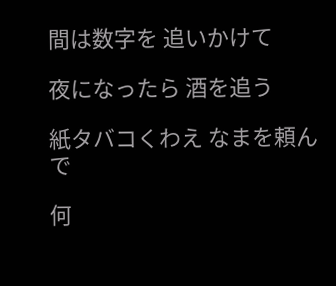間は数字を 追いかけて

夜になったら 酒を追う

紙タバコくわえ なまを頼んで

何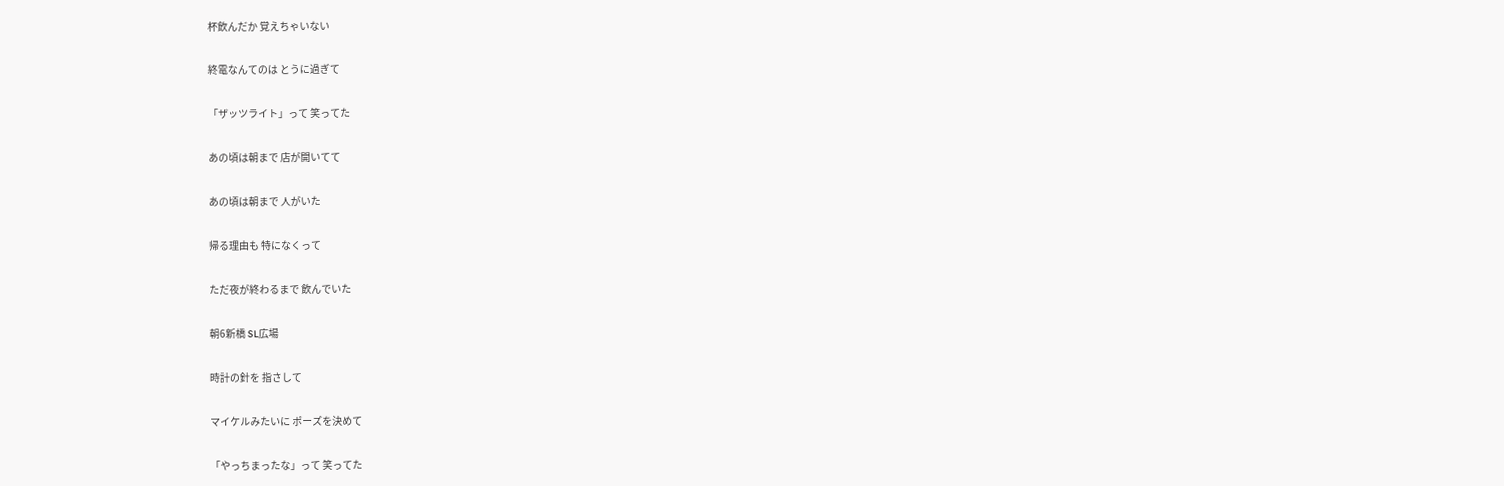杯飲んだか 覚えちゃいない

終電なんてのは とうに過ぎて

「ザッツライト」って 笑ってた

あの頃は朝まで 店が開いてて

あの頃は朝まで 人がいた

帰る理由も 特になくって

ただ夜が終わるまで 飲んでいた

朝6新橋 SL広場

時計の針を 指さして

マイケルみたいに ポーズを決めて

「やっちまったな」って 笑ってた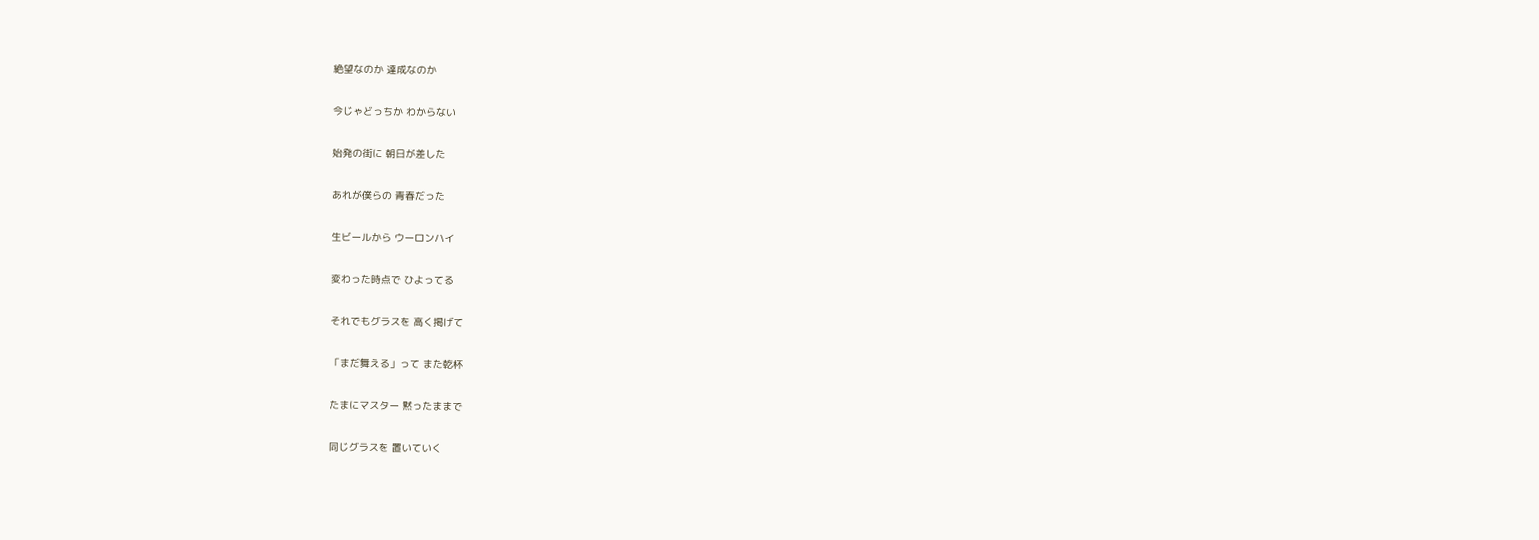絶望なのか 達成なのか

今じゃどっちか わからない

始発の街に 朝日が差した

あれが僕らの 青春だった

生ビールから ウーロンハイ

変わった時点で ひよってる

それでもグラスを 高く掲げて

「まだ舞える」って また乾杯

たまにマスター 黙ったままで

同じグラスを 置いていく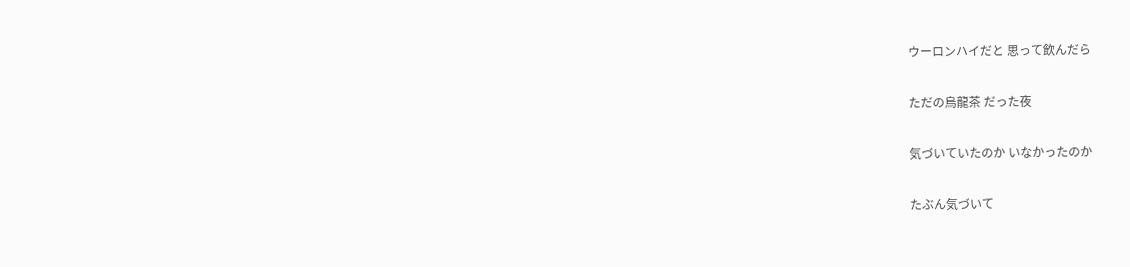ウーロンハイだと 思って飲んだら

ただの烏龍茶 だった夜

気づいていたのか いなかったのか

たぶん気づいて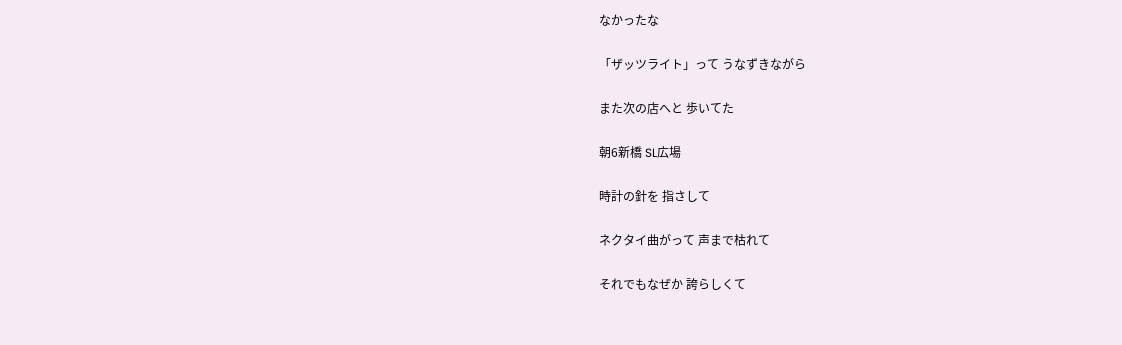なかったな

「ザッツライト」って うなずきながら

また次の店へと 歩いてた

朝6新橋 SL広場

時計の針を 指さして

ネクタイ曲がって 声まで枯れて

それでもなぜか 誇らしくて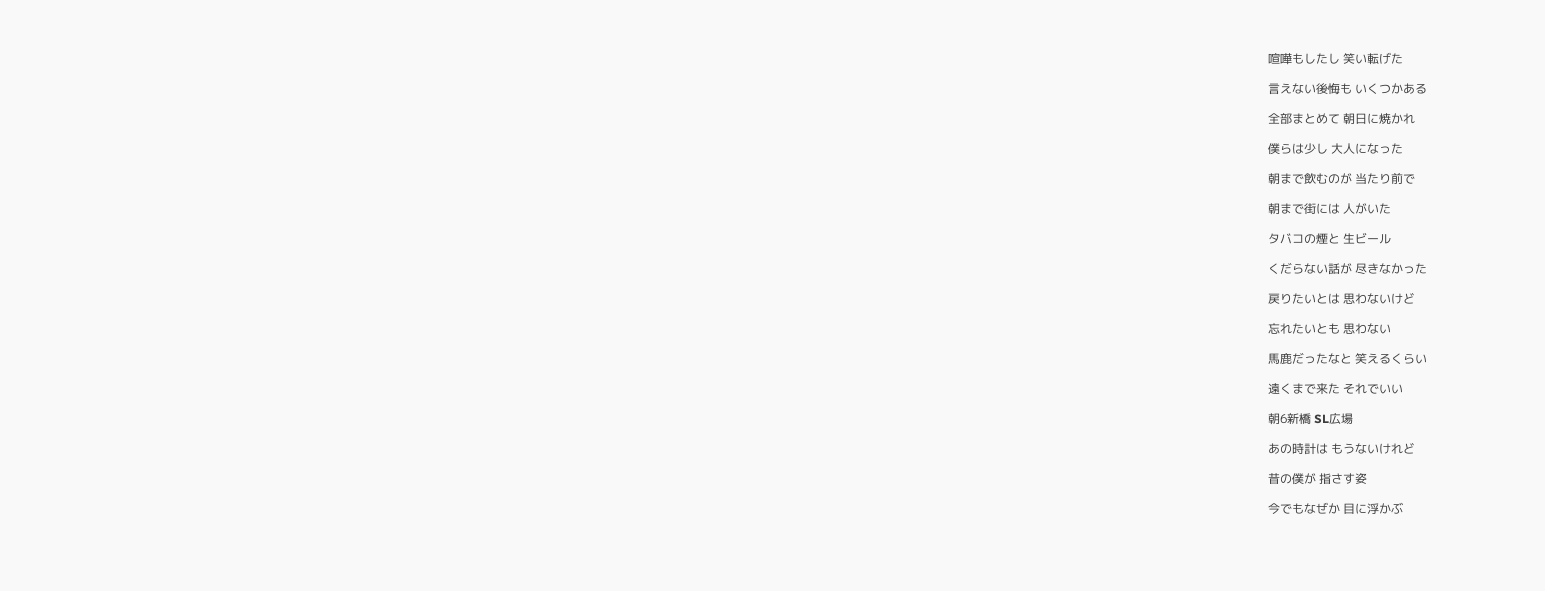喧嘩もしたし 笑い転げた

言えない後悔も いくつかある

全部まとめて 朝日に焼かれ

僕らは少し 大人になった

朝まで飲むのが 当たり前で

朝まで街には 人がいた

タバコの煙と 生ビール

くだらない話が 尽きなかった

戻りたいとは 思わないけど

忘れたいとも 思わない

馬鹿だったなと 笑えるくらい

遠くまで来た それでいい

朝6新橋 SL広場

あの時計は もうないけれど

昔の僕が 指さす姿

今でもなぜか 目に浮かぶ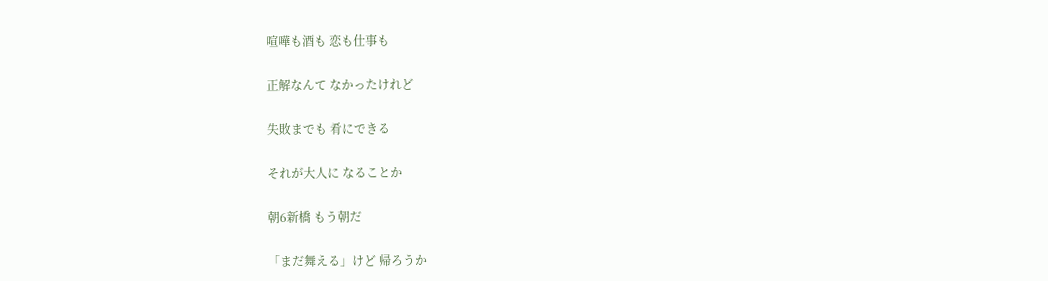喧嘩も酒も 恋も仕事も

正解なんて なかったけれど

失敗までも 肴にできる

それが大人に なることか

朝6新橋 もう朝だ

「まだ舞える」けど 帰ろうか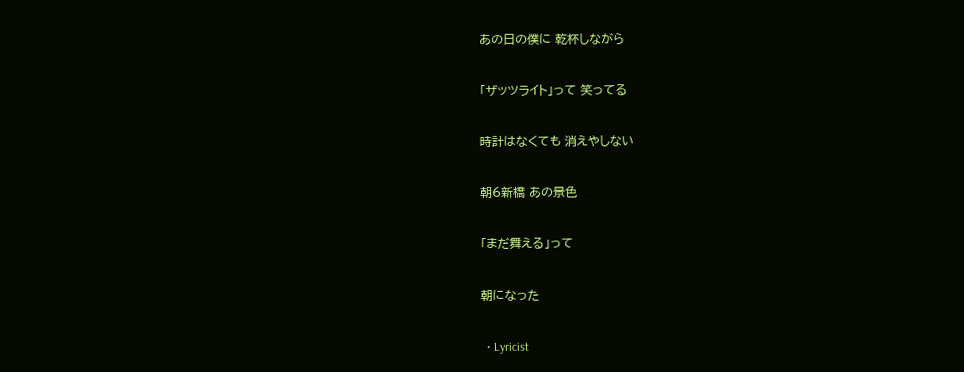あの日の僕に 乾杯しながら

「ザッツライト」って 笑ってる

時計はなくても 消えやしない

朝6新橋 あの景色

「まだ舞える」って

朝になった

  • Lyricist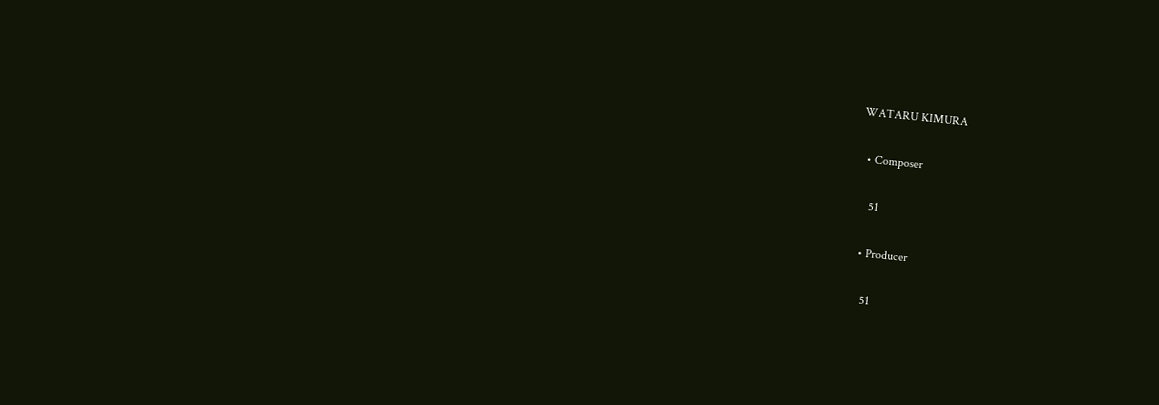WATARU KIMURA

  • Composer

    51

  • Producer

    51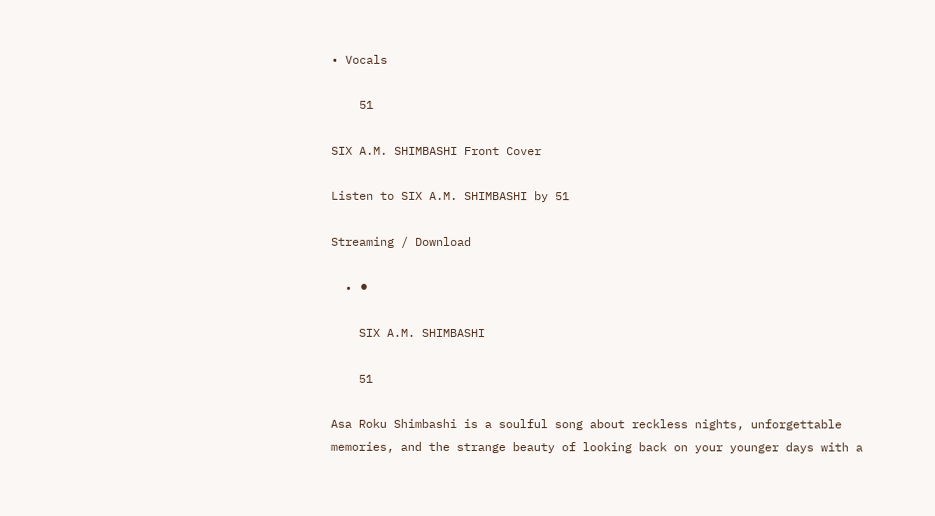• Vocals

    51

SIX A.M. SHIMBASHI Front Cover

Listen to SIX A.M. SHIMBASHI by 51

Streaming / Download

  • ⚫

    SIX A.M. SHIMBASHI

    51

Asa Roku Shimbashi is a soulful song about reckless nights, unforgettable memories, and the strange beauty of looking back on your younger days with a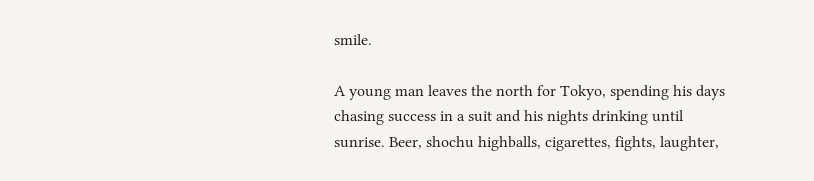smile.

A young man leaves the north for Tokyo, spending his days chasing success in a suit and his nights drinking until sunrise. Beer, shochu highballs, cigarettes, fights, laughter,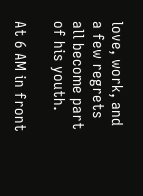love, work, and a few regrets all become part of his youth.

At 6 AM in front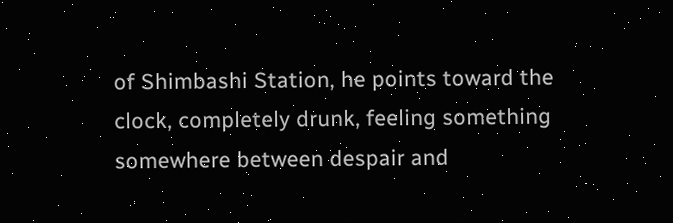of Shimbashi Station, he points toward the clock, completely drunk, feeling something somewhere between despair and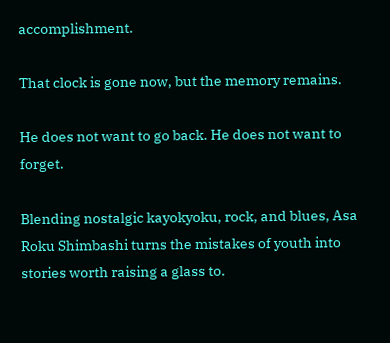accomplishment.

That clock is gone now, but the memory remains.

He does not want to go back. He does not want to forget.

Blending nostalgic kayokyoku, rock, and blues, Asa Roku Shimbashi turns the mistakes of youth into stories worth raising a glass to.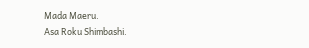Mada Maeru.
Asa Roku Shimbashi.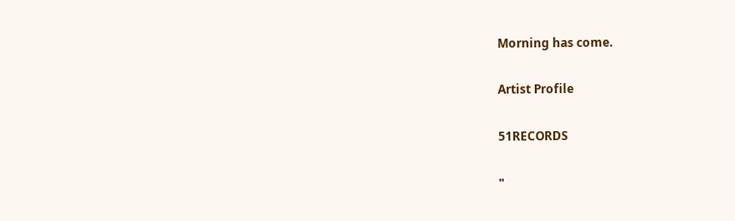Morning has come.

Artist Profile

51RECORDS

"